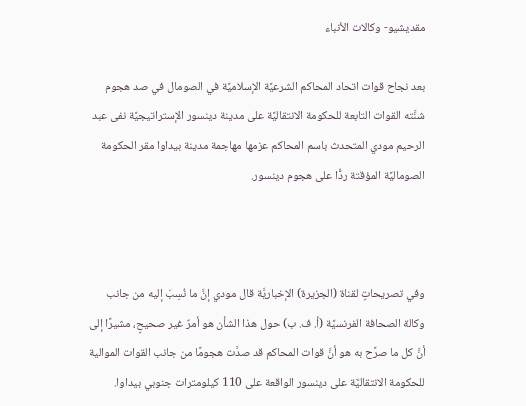مقديشيو- وكالات الأنباء

بعد نجاح قوات اتحاد المحاكم الشرعيَّة الإسلاميَّة في الصومال في صد هجوم شنَّته القوات التابعة للحكومة الانتقاليَّة على مدينة دينسور الإستراتيجيَّة نفى عبد الرحيم مودي المتحدث باسم المحاكم عزمها مهاجمة مدينة بيداوا مقر الحكومة الصوماليَّة المؤقتة ردًّا على هجوم دينسور.



وفي تصريحاتٍ لقناة (الجزيرة) الإخباريَّة قال مودي إنَّ ما نُسِبَ إليه من جانب وكالة الصحافة الفرنسيَّة (أ. ف. ب) حول هذا الشأن هو أمرٌ غير صحيحٍ، مشيرًا إلى أنَّ كل ما صرَّح به هو أنَّ قوات المحاكم قد صدَّت هجومًا من جانب القوات الموالية للحكومة الانتقاليَّة على دينسور الواقعة على 110 كيلومترات جنوبي بيداوا.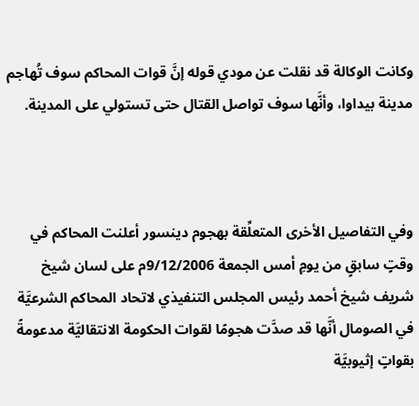وكانت الوكالة قد نقلت عن مودي قوله إنَّ قوات المحاكم سوف تُهاجم مدينة بيداوا، وأنَّها سوف تواصل القتال حتى تستولي على المدينة.



وفي التفاصيل الأخرى المتعلِّقة بهجوم دينسور أعلنت المحاكم في وقتٍ سابقٍ من يومِ أمس الجمعة 9/12/2006م على لسان شيخ شريف شيخ أحمد رئيس المجلس التنفيذي لاتحاد المحاكم الشرعيَّة في الصومال أنَّها قد صدَّت هجومًا لقوات الحكومة الانتقاليَّة مدعومةً بقواتٍ إثيوبيَّة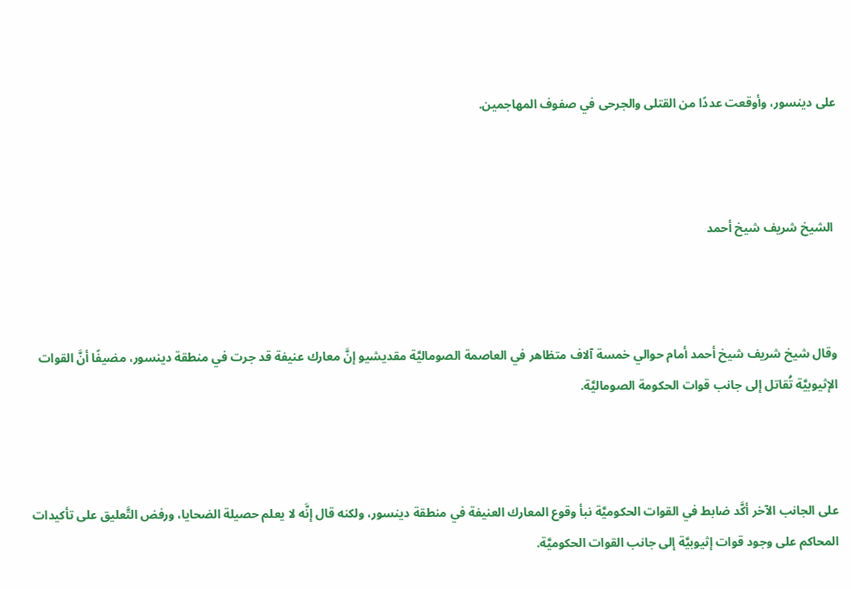على دينسور، وأوقعت عددًا من القتلى والجرحى في صفوف المهاجمين.



 الشيخ شريف شيخ أحمد



وقال شيخ شريف شيخ أحمد أمام حوالي خمسة آلاف متظاهر في العاصمة الصوماليَّة مقديشيو إنَّ معارك عنيفة قد جرت في منطقة دينسور، مضيفًا أنَّ القوات الإثيوبيَّة تُقاتل إلى جانب قوات الحكومة الصوماليَّة.



على الجانب الآخر أكَّد ضابط في القوات الحكوميَّة نبأ وقوع المعارك العنيفة في منطقة دينسور، ولكنه قال إنَّه لا يعلم حصيلة الضحايا، ورفض التَّعليق على تأكيدات المحاكم على وجود قوات إثيوبيَّة إلى جانب القوات الحكوميَّة.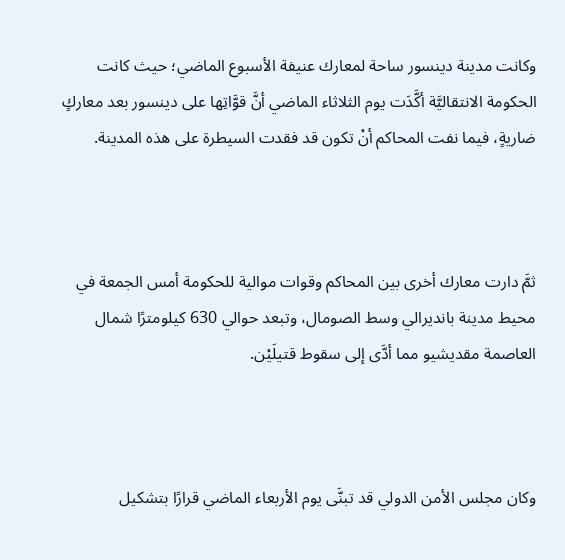وكانت مدينة دينسور ساحة لمعارك عنيفة الأسبوع الماضي؛ حيث كانت الحكومة الانتقاليَّة أكَّدَت يوم الثلاثاء الماضي أنَّ قوَّاتِها على دينسور بعد معاركٍ ضاريةٍ، فيما نفت المحاكم أنْ تكون قد فقدت السيطرة على هذه المدينة.



ثمَّ دارت معارك أخرى بين المحاكم وقوات موالية للحكومة أمس الجمعة في محيط مدينة بانديرالي وسط الصومال، وتبعد حوالي 630 كيلومترًا شمال العاصمة مقديشيو مما أدَّى إلى سقوط قتيلَيْن.



وكان مجلس الأمن الدولي قد تبنَّى يوم الأربعاء الماضي قرارًا بتشكيل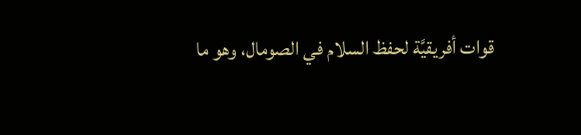قوات أفريقيَّة لحفظ السلام في الصومال، وهو ما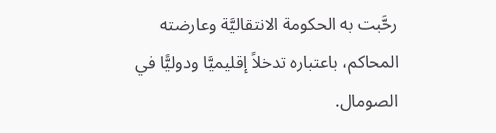رحَّبت به الحكومة الانتقاليَّة وعارضته المحاكم، باعتباره تدخلاً إقليميَّا ودوليًّا في الصومال.